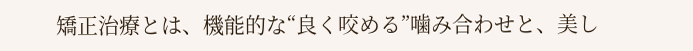矯正治療とは、機能的な“良く咬める”噛み合わせと、美し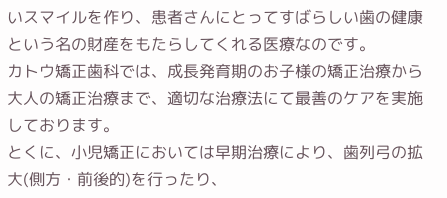いスマイルを作り、患者さんにとってすばらしい歯の健康という名の財産をもたらしてくれる医療なのです。
カトウ矯正歯科では、成長発育期のお子様の矯正治療から大人の矯正治療まで、適切な治療法にて最善のケアを実施しております。
とくに、小児矯正においては早期治療により、歯列弓の拡大(側方・前後的)を行ったり、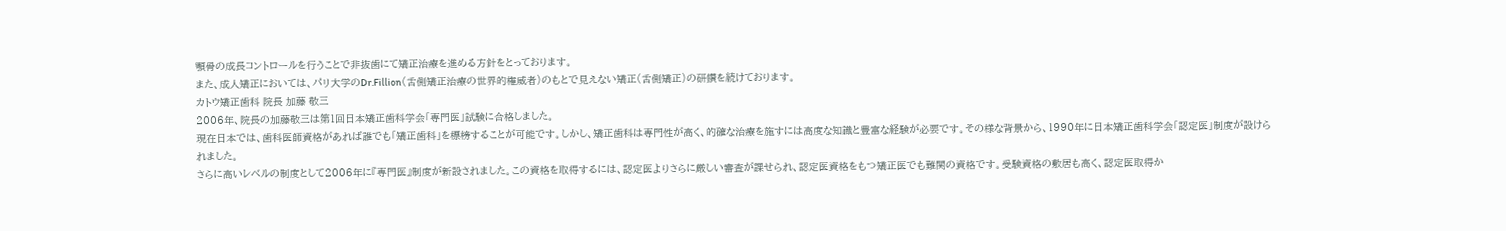顎骨の成長コントロールを行うことで非抜歯にて矯正治療を進める方針をとっております。
また、成人矯正においては、パリ大学のDr.Fillion(舌側矯正治療の世界的権威者)のもとで見えない矯正(舌側矯正)の研鑽を続けております。
カトウ矯正歯科 院長 加藤 敬三
2006年、院長の加藤敬三は第1回日本矯正歯科学会「専門医」試験に合格しました。
現在日本では、歯科医師資格があれば誰でも「矯正歯科」を標榜することが可能です。しかし、矯正歯科は専門性が高く、的確な治療を施すには高度な知識と豊富な経験が必要です。その様な背景から、1990年に日本矯正歯科学会「認定医」制度が設けられました。
さらに高いレベルの制度として2006年に『専門医』制度が新設されました。この資格を取得するには、認定医よりさらに厳しい審査が課せられ、認定医資格をもつ矯正医でも難関の資格です。受験資格の敷居も高く、認定医取得か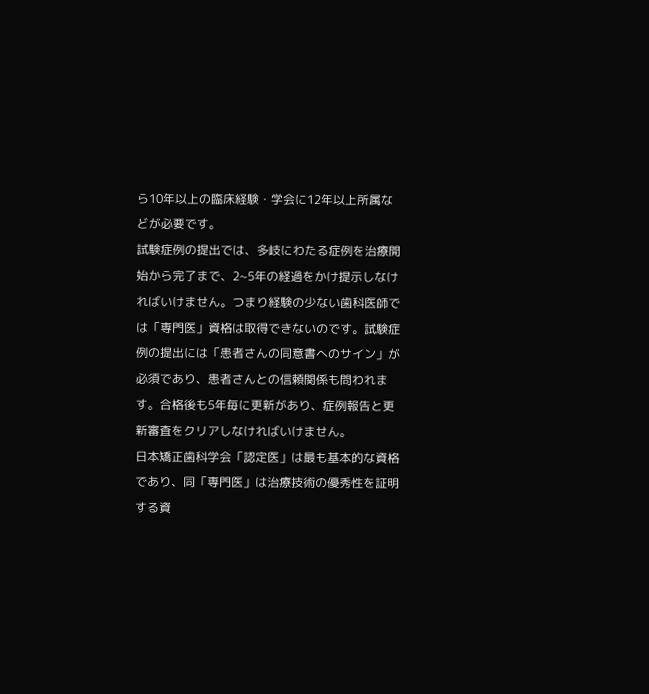ら10年以上の臨床経験・学会に12年以上所属などが必要です。
試験症例の提出では、多岐にわたる症例を治療開始から完了まで、2~5年の経過をかけ提示しなければいけません。つまり経験の少ない歯科医師では「専門医」資格は取得できないのです。試験症例の提出には「患者さんの同意書へのサイン」が必須であり、患者さんとの信頼関係も問われます。合格後も5年毎に更新があり、症例報告と更新審査をクリアしなければいけません。
日本矯正歯科学会「認定医」は最も基本的な資格であり、同「専門医」は治療技術の優秀性を証明する資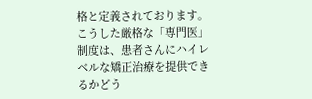格と定義されております。こうした厳格な「専門医」制度は、患者さんにハイレベルな矯正治療を提供できるかどう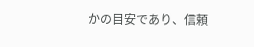かの目安であり、信頼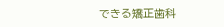できる矯正歯科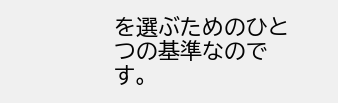を選ぶためのひとつの基準なのです。